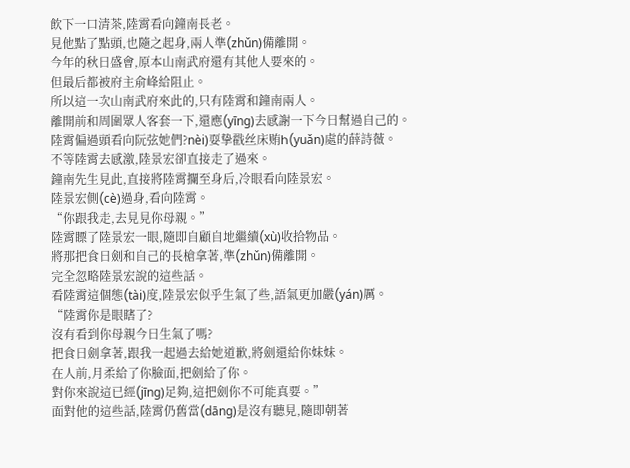飲下一口清茶,陸霄看向鐘南長老。
見他點了點頭,也隨之起身,兩人準(zhǔn)備離開。
今年的秋日盛會,原本山南武府還有其他人要來的。
但最后都被府主俞峰給阻止。
所以這一次山南武府來此的,只有陸霄和鐘南兩人。
離開前和周圍眾人客套一下,還應(yīng)去感謝一下今日幫過自己的。
陸霄偏過頭看向阮弦她們?nèi)耍挚戳丝床贿h(yuǎn)處的薛詩薇。
不等陸霄去感激,陸景宏卻直接走了過來。
鐘南先生見此,直接將陸霄攔至身后,冷眼看向陸景宏。
陸景宏側(cè)過身,看向陸霄。
“你跟我走,去見見你母親。”
陸霄瞟了陸景宏一眼,隨即自顧自地繼續(xù)收拾物品。
將那把食日劍和自己的長槍拿著,準(zhǔn)備離開。
完全忽略陸景宏說的這些話。
看陸霄這個態(tài)度,陸景宏似乎生氣了些,語氣更加嚴(yán)厲。
“陸霄你是眼瞎了?
沒有看到你母親今日生氣了嗎?
把食日劍拿著,跟我一起過去給她道歉,將劍還給你妹妹。
在人前,月柔給了你臉面,把劍給了你。
對你來說這已經(jīng)足夠,這把劍你不可能真要。”
面對他的這些話,陸霄仍舊當(dāng)是沒有聽見,隨即朝著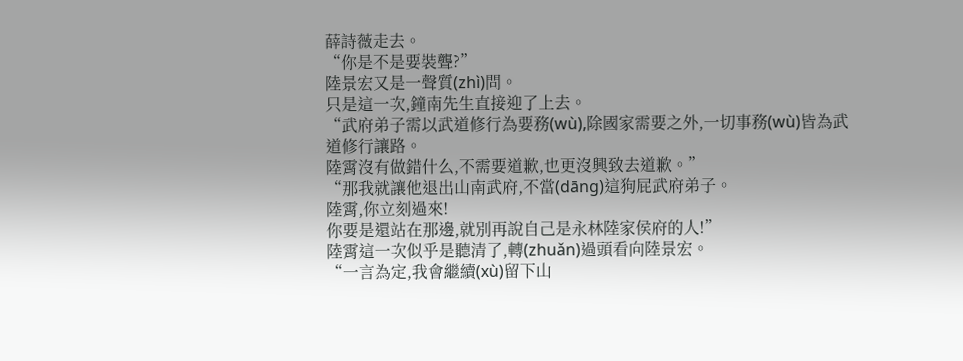薛詩薇走去。
“你是不是要裝聾?”
陸景宏又是一聲質(zhì)問。
只是這一次,鐘南先生直接迎了上去。
“武府弟子需以武道修行為要務(wù),除國家需要之外,一切事務(wù)皆為武道修行讓路。
陸霄沒有做錯什么,不需要道歉,也更沒興致去道歉。”
“那我就讓他退出山南武府,不當(dāng)這狗屁武府弟子。
陸霄,你立刻過來!
你要是還站在那邊,就別再說自己是永林陸家侯府的人!”
陸霄這一次似乎是聽清了,轉(zhuǎn)過頭看向陸景宏。
“一言為定,我會繼續(xù)留下山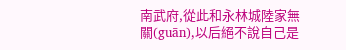南武府,從此和永林城陸家無關(guān),以后絕不說自己是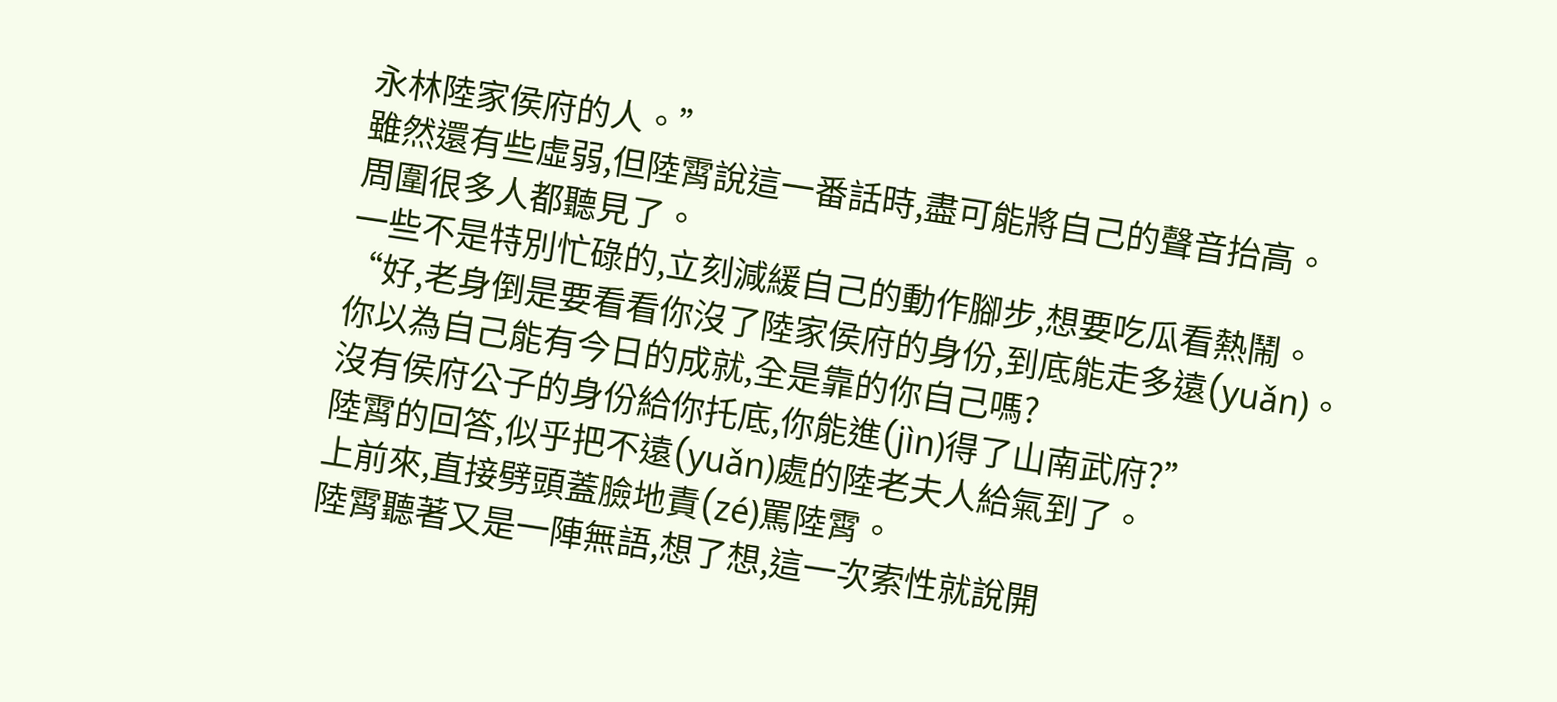永林陸家侯府的人。”
雖然還有些虛弱,但陸霄說這一番話時,盡可能將自己的聲音抬高。
周圍很多人都聽見了。
一些不是特別忙碌的,立刻減緩自己的動作腳步,想要吃瓜看熱鬧。
“好,老身倒是要看看你沒了陸家侯府的身份,到底能走多遠(yuǎn)。
你以為自己能有今日的成就,全是靠的你自己嗎?
沒有侯府公子的身份給你托底,你能進(jìn)得了山南武府?”
陸霄的回答,似乎把不遠(yuǎn)處的陸老夫人給氣到了。
上前來,直接劈頭蓋臉地責(zé)罵陸霄。
陸霄聽著又是一陣無語,想了想,這一次索性就說開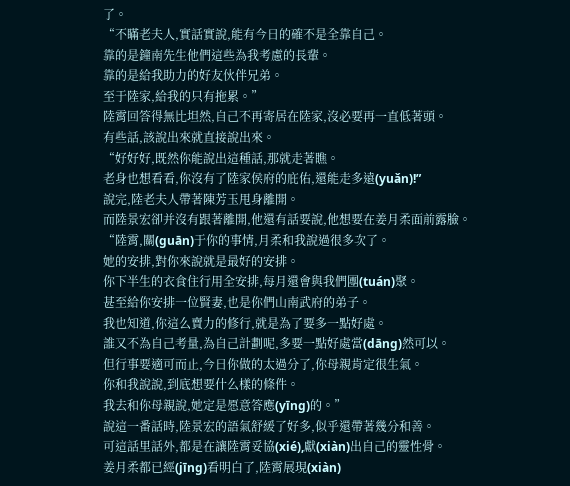了。
“不瞞老夫人,實話實說,能有今日的確不是全靠自己。
靠的是鐘南先生他們這些為我考慮的長輩。
靠的是給我助力的好友伙伴兄弟。
至于陸家,給我的只有拖累。”
陸霄回答得無比坦然,自己不再寄居在陸家,沒必要再一直低著頭。
有些話,該說出來就直接說出來。
“好好好,既然你能說出這種話,那就走著瞧。
老身也想看看,你沒有了陸家侯府的庇佑,還能走多遠(yuǎn)!”
說完,陸老夫人帶著陳芳玉甩身離開。
而陸景宏卻并沒有跟著離開,他還有話要說,他想要在姜月柔面前露臉。
“陸霄,關(guān)于你的事情,月柔和我說過很多次了。
她的安排,對你來說就是最好的安排。
你下半生的衣食住行用全安排,每月還會與我們團(tuán)聚。
甚至給你安排一位賢妻,也是你們山南武府的弟子。
我也知道,你這么賣力的修行,就是為了要多一點好處。
誰又不為自己考量,為自己計劃呢,多要一點好處當(dāng)然可以。
但行事要適可而止,今日你做的太過分了,你母親肯定很生氣。
你和我說說,到底想要什么樣的條件。
我去和你母親說,她定是愿意答應(yīng)的。”
說這一番話時,陸景宏的語氣舒緩了好多,似乎還帶著幾分和善。
可這話里話外,都是在讓陸霄妥協(xié),獻(xiàn)出自己的靈性骨。
姜月柔都已經(jīng)看明白了,陸霄展現(xiàn)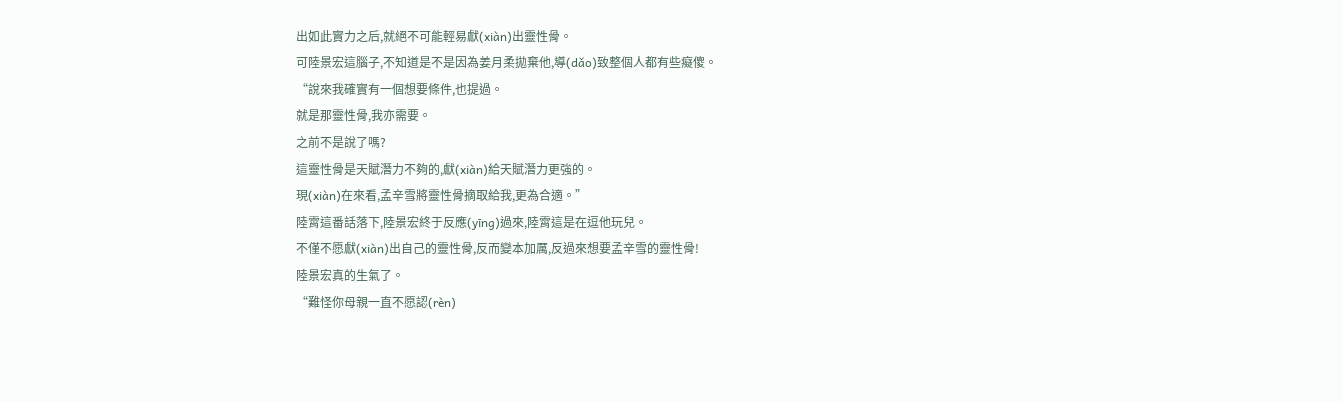出如此實力之后,就絕不可能輕易獻(xiàn)出靈性骨。
可陸景宏這腦子,不知道是不是因為姜月柔拋棄他,導(dǎo)致整個人都有些癡傻。
“說來我確實有一個想要條件,也提過。
就是那靈性骨,我亦需要。
之前不是說了嗎?
這靈性骨是天賦潛力不夠的,獻(xiàn)給天賦潛力更強的。
現(xiàn)在來看,孟辛雪將靈性骨摘取給我,更為合適。”
陸霄這番話落下,陸景宏終于反應(yīng)過來,陸霄這是在逗他玩兒。
不僅不愿獻(xiàn)出自己的靈性骨,反而變本加厲,反過來想要孟辛雪的靈性骨!
陸景宏真的生氣了。
“難怪你母親一直不愿認(rèn)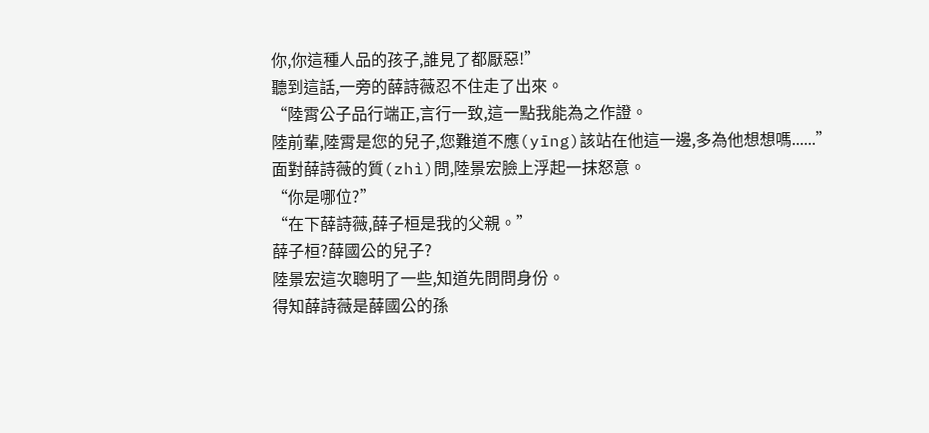你,你這種人品的孩子,誰見了都厭惡!”
聽到這話,一旁的薛詩薇忍不住走了出來。
“陸霄公子品行端正,言行一致,這一點我能為之作證。
陸前輩,陸霄是您的兒子,您難道不應(yīng)該站在他這一邊,多為他想想嗎......”
面對薛詩薇的質(zhì)問,陸景宏臉上浮起一抹怒意。
“你是哪位?”
“在下薛詩薇,薛子桓是我的父親。”
薛子桓?薛國公的兒子?
陸景宏這次聰明了一些,知道先問問身份。
得知薛詩薇是薛國公的孫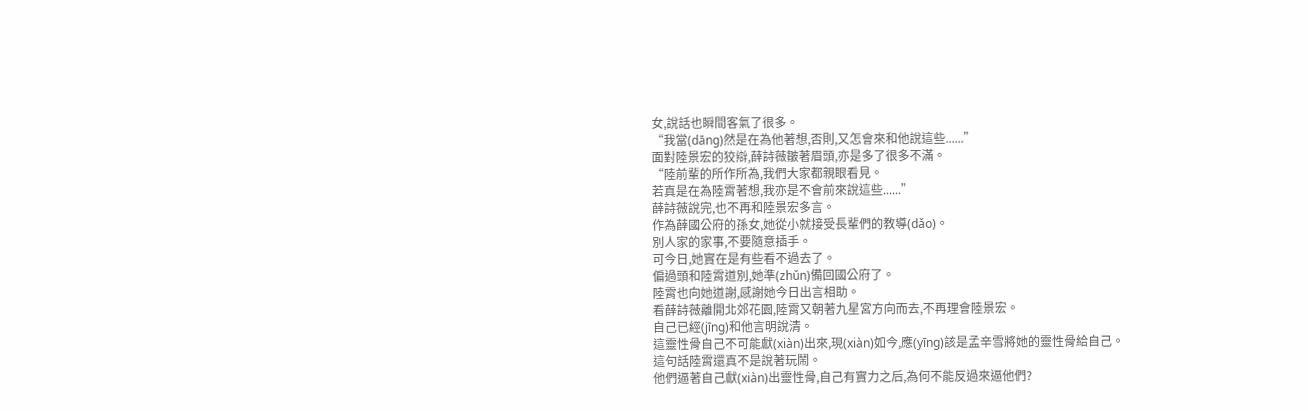女,說話也瞬間客氣了很多。
“我當(dāng)然是在為他著想,否則,又怎會來和他說這些......”
面對陸景宏的狡辯,薛詩薇皺著眉頭,亦是多了很多不滿。
“陸前輩的所作所為,我們大家都親眼看見。
若真是在為陸霄著想,我亦是不會前來說這些......”
薛詩薇說完,也不再和陸景宏多言。
作為薛國公府的孫女,她從小就接受長輩們的教導(dǎo)。
別人家的家事,不要隨意插手。
可今日,她實在是有些看不過去了。
偏過頭和陸霄道別,她準(zhǔn)備回國公府了。
陸霄也向她道謝,感謝她今日出言相助。
看薛詩薇離開北郊花園,陸霄又朝著九星宮方向而去,不再理會陸景宏。
自己已經(jīng)和他言明說清。
這靈性骨自己不可能獻(xiàn)出來,現(xiàn)如今,應(yīng)該是孟辛雪將她的靈性骨給自己。
這句話陸霄還真不是說著玩鬧。
他們逼著自己獻(xiàn)出靈性骨,自己有實力之后,為何不能反過來逼他們?